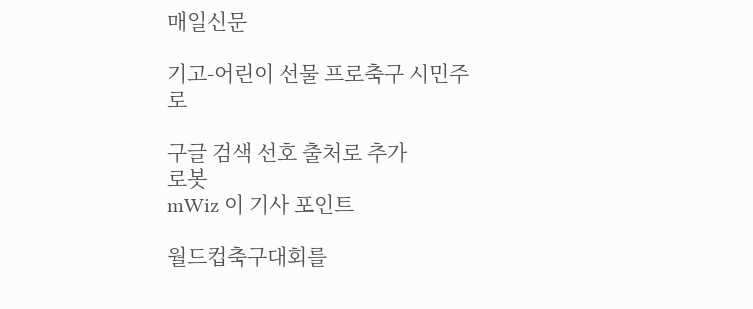매일신문

기고-어린이 선물 프로축구 시민주로

구글 검색 선호 출처로 추가
로봇
mWiz 이 기사 포인트

월드컵축구대회를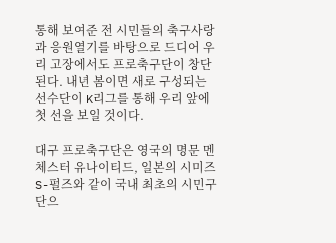통해 보여준 전 시민들의 축구사랑과 응원열기를 바탕으로 드디어 우리 고장에서도 프로축구단이 창단된다. 내년 봄이면 새로 구성되는 선수단이 K리그를 통해 우리 앞에 첫 선을 보일 것이다.

대구 프로축구단은 영국의 명문 멘체스터 유나이티드, 일본의 시미즈 S-펄즈와 같이 국내 최초의 시민구단으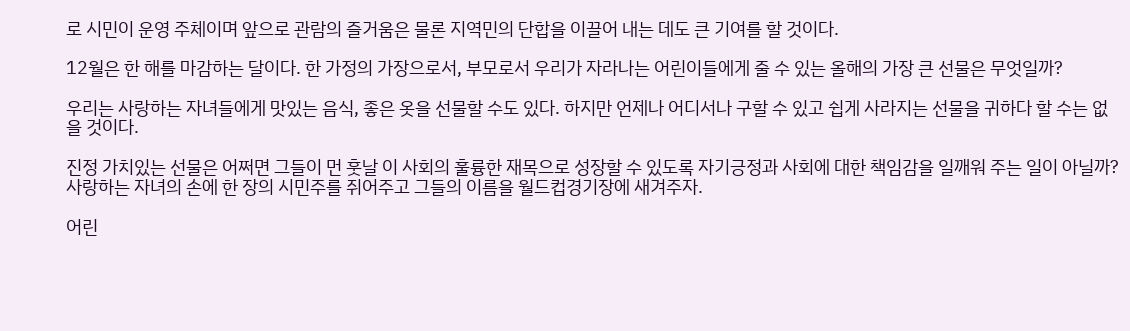로 시민이 운영 주체이며 앞으로 관람의 즐거움은 물론 지역민의 단합을 이끌어 내는 데도 큰 기여를 할 것이다.

12월은 한 해를 마감하는 달이다. 한 가정의 가장으로서, 부모로서 우리가 자라나는 어린이들에게 줄 수 있는 올해의 가장 큰 선물은 무엇일까?

우리는 사랑하는 자녀들에게 맛있는 음식, 좋은 옷을 선물할 수도 있다. 하지만 언제나 어디서나 구할 수 있고 쉽게 사라지는 선물을 귀하다 할 수는 없을 것이다.

진정 가치있는 선물은 어쩌면 그들이 먼 훗날 이 사회의 훌륭한 재목으로 성장할 수 있도록 자기긍정과 사회에 대한 책임감을 일깨워 주는 일이 아닐까? 사랑하는 자녀의 손에 한 장의 시민주를 쥐어주고 그들의 이름을 월드컵경기장에 새겨주자.

어린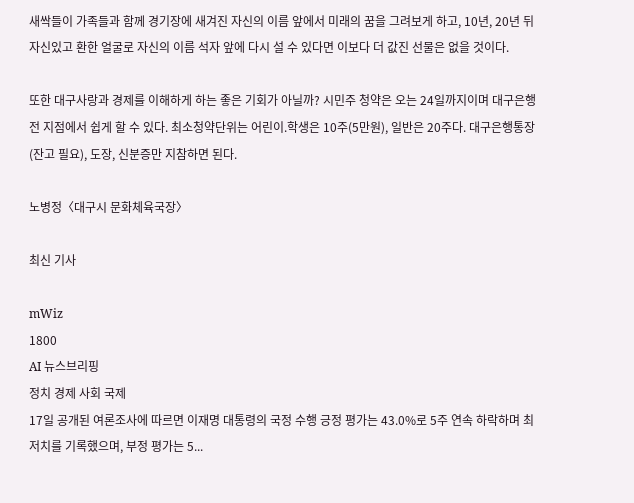새싹들이 가족들과 함께 경기장에 새겨진 자신의 이름 앞에서 미래의 꿈을 그려보게 하고, 10년, 20년 뒤 자신있고 환한 얼굴로 자신의 이름 석자 앞에 다시 설 수 있다면 이보다 더 값진 선물은 없을 것이다.

또한 대구사랑과 경제를 이해하게 하는 좋은 기회가 아닐까? 시민주 청약은 오는 24일까지이며 대구은행 전 지점에서 쉽게 할 수 있다. 최소청약단위는 어린이.학생은 10주(5만원), 일반은 20주다. 대구은행통장(잔고 필요), 도장, 신분증만 지참하면 된다.

노병정〈대구시 문화체육국장〉

최신 기사

mWiz
1800
AI 뉴스브리핑
정치 경제 사회 국제
17일 공개된 여론조사에 따르면 이재명 대통령의 국정 수행 긍정 평가는 43.0%로 5주 연속 하락하며 최저치를 기록했으며, 부정 평가는 5...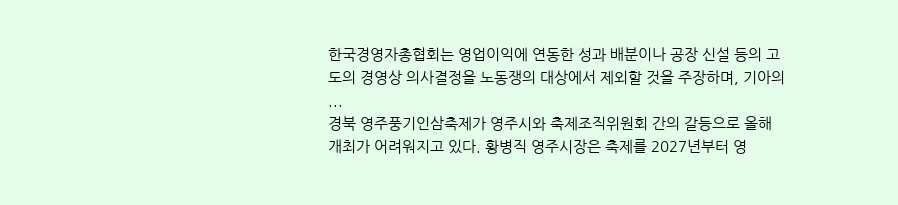한국경영자총협회는 영업이익에 연동한 성과 배분이나 공장 신설 등의 고도의 경영상 의사결정을 노동쟁의 대상에서 제외할 것을 주장하며, 기아의 ...
경북 영주풍기인삼축제가 영주시와 축제조직위원회 간의 갈등으로 올해 개최가 어려워지고 있다. 황병직 영주시장은 축제를 2027년부터 영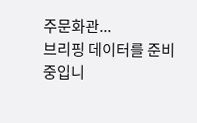주문화관...
브리핑 데이터를 준비중입니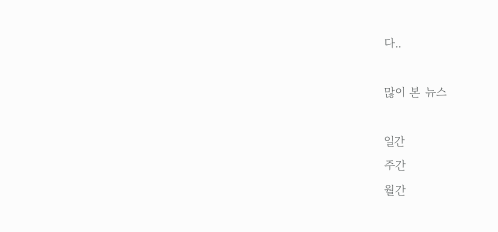다..

많이 본 뉴스

일간
주간
월간